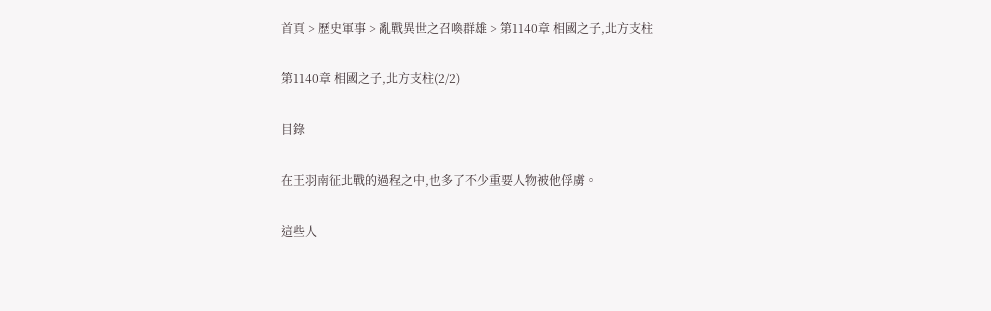首頁 > 歷史軍事 > 亂戰異世之召喚群雄 > 第1140章 相國之子,北方支柱

第1140章 相國之子,北方支柱(2/2)

目錄

在王羽南征北戰的過程之中,也多了不少重要人物被他俘虜。

這些人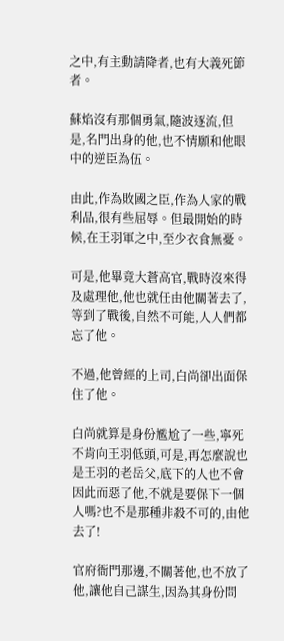之中,有主動請降者,也有大義死節者。

蘇焰沒有那個勇氣,隨波逐流,但是,名門出身的他,也不情願和他眼中的逆臣為伍。

由此,作為敗國之臣,作為人家的戰利品,很有些屈辱。但最開始的時候,在王羽軍之中,至少衣食無憂。

可是,他畢竟大蒼高官,戰時沒來得及處理他,他也就任由他關著去了,等到了戰後,自然不可能,人人們都忘了他。

不過,他曾經的上司,白尚卻出面保住了他。

白尚就算是身份尷尬了一些,寧死不肯向王羽低頭,可是,再怎麼說也是王羽的老岳父,底下的人也不會因此而惡了他,不就是要保下一個人嗎?也不是那種非殺不可的,由他去了!

官府衙門那邊,不關著他,也不放了他,讓他自己謀生,因為其身份問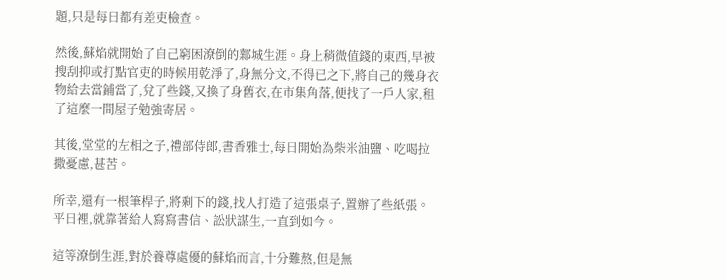題,只是每日都有差吏檢查。

然後,蘇焰就開始了自己窮困潦倒的鄴城生涯。身上稍微值錢的東西,早被搜刮抑或打點官吏的時候用乾淨了,身無分文,不得已之下,將自己的幾身衣物給去當鋪當了,兌了些錢,又換了身舊衣,在市集角落,便找了一戶人家,租了這麼一間屋子勉強寄居。

其後,堂堂的左相之子,禮部侍郎,書香雅士,每日開始為柴米油鹽、吃喝拉撒憂慮,甚苦。

所幸,還有一根筆桿子,將剩下的錢,找人打造了這張桌子,置辦了些紙張。平日裡,就靠著給人寫寫書信、訟狀謀生,一直到如今。

這等潦倒生涯,對於養尊處優的蘇焰而言,十分難熬,但是無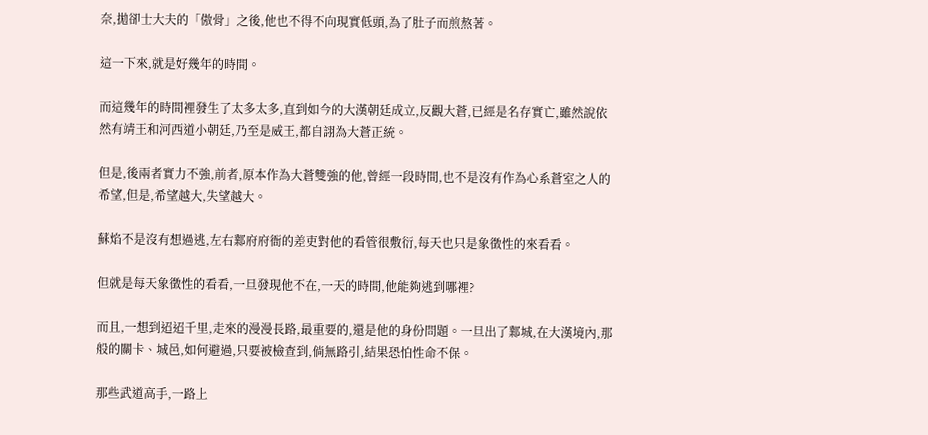奈,拋卻士大夫的「傲骨」之後,他也不得不向現實低頭,為了肚子而煎熬著。

這一下來,就是好幾年的時間。

而這幾年的時間裡發生了太多太多,直到如今的大漢朝廷成立,反觀大蒼,已經是名存實亡,雖然說依然有靖王和河西道小朝廷,乃至是威王,都自詡為大蒼正統。

但是,後兩者實力不強,前者,原本作為大蒼雙強的他,曾經一段時間,也不是沒有作為心系蒼室之人的希望,但是,希望越大,失望越大。

蘇焰不是沒有想過逃,左右鄴府府衙的差吏對他的看管很敷衍,每天也只是象徵性的來看看。

但就是每天象徵性的看看,一旦發現他不在,一天的時間,他能夠逃到哪裡?

而且,一想到迢迢千里,走來的漫漫長路,最重要的,還是他的身份問題。一旦出了鄴城,在大漢境內,那般的關卡、城邑,如何避過,只要被檢查到,倘無路引,結果恐怕性命不保。

那些武道高手,一路上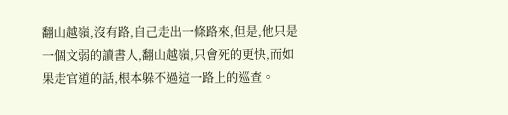翻山越嶺,沒有路,自己走出一條路來,但是,他只是一個文弱的讀書人,翻山越嶺,只會死的更快,而如果走官道的話,根本躲不過這一路上的巡查。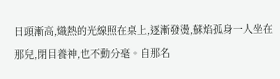日頭漸高,熾熱的光線照在桌上,逐漸發燙,蘇焰孤身一人坐在那兒,閉目養神,也不動分毫。自那名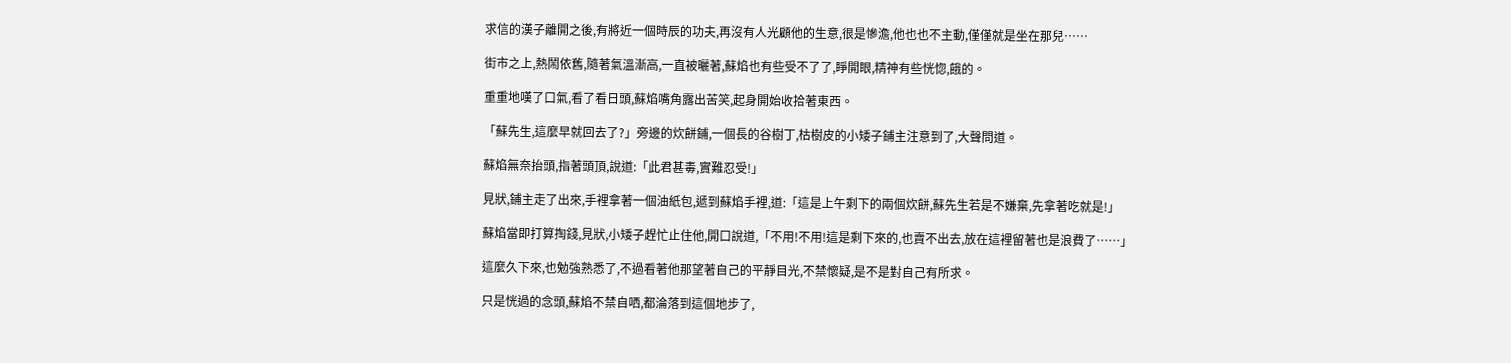求信的漢子離開之後,有將近一個時辰的功夫,再沒有人光顧他的生意,很是慘澹,他也也不主動,僅僅就是坐在那兒……

街市之上,熱鬧依舊,隨著氣溫漸高,一直被曬著,蘇焰也有些受不了了,睜開眼,精神有些恍惚,餓的。

重重地嘆了口氣,看了看日頭,蘇焰嘴角露出苦笑,起身開始收拾著東西。

「蘇先生,這麼早就回去了?」旁邊的炊餅鋪,一個長的谷樹丁,枯樹皮的小矮子鋪主注意到了,大聲問道。

蘇焰無奈抬頭,指著頭頂,說道:「此君甚毒,實難忍受!」

見狀,鋪主走了出來,手裡拿著一個油紙包,遞到蘇焰手裡,道:「這是上午剩下的兩個炊餅,蘇先生若是不嫌棄,先拿著吃就是!」

蘇焰當即打算掏錢,見狀,小矮子趕忙止住他,開口說道,「不用!不用!這是剩下來的,也賣不出去,放在這裡留著也是浪費了……」

這麼久下來,也勉強熟悉了,不過看著他那望著自己的平靜目光,不禁懷疑,是不是對自己有所求。

只是恍過的念頭,蘇焰不禁自哂,都淪落到這個地步了,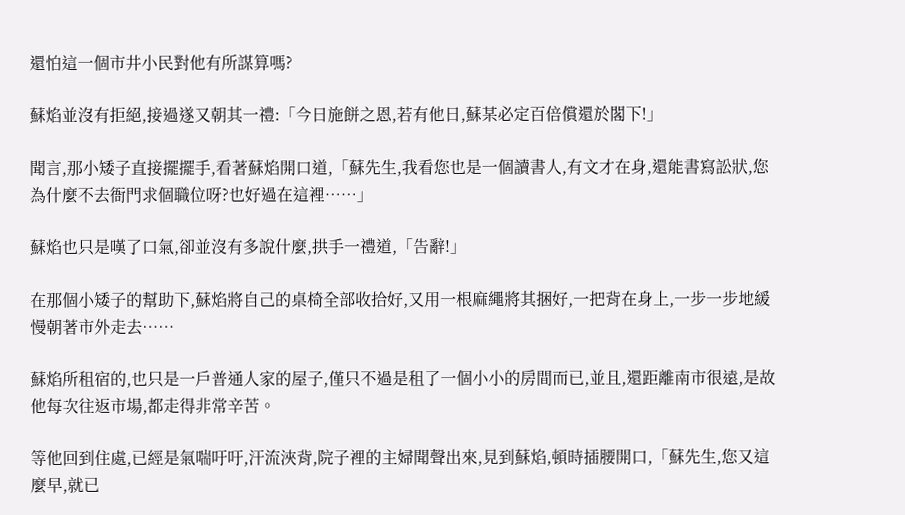還怕這一個市井小民對他有所謀算嗎?

蘇焰並沒有拒絕,接過遂又朝其一禮:「今日施餅之恩,若有他日,蘇某必定百倍償還於閣下!」

聞言,那小矮子直接擺擺手,看著蘇焰開口道,「蘇先生,我看您也是一個讀書人,有文才在身,還能書寫訟狀,您為什麼不去衙門求個職位呀?也好過在這裡……」

蘇焰也只是嘆了口氣,卻並沒有多說什麼,拱手一禮道,「告辭!」

在那個小矮子的幫助下,蘇焰將自己的桌椅全部收拾好,又用一根麻繩將其捆好,一把背在身上,一步一步地緩慢朝著市外走去……

蘇焰所租宿的,也只是一戶普通人家的屋子,僅只不過是租了一個小小的房間而已,並且,還距離南市很遠,是故他每次往返市場,都走得非常辛苦。

等他回到住處,已經是氣喘吁吁,汗流浹背,院子裡的主婦聞聲出來,見到蘇焰,頓時插腰開口,「蘇先生,您又這麼早,就已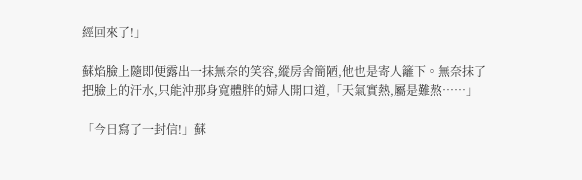經回來了!」

蘇焰臉上隨即便露出一抹無奈的笑容,縱房舍簡陋,他也是寄人籬下。無奈抹了把臉上的汗水,只能沖那身寬體胖的婦人開口道,「天氣實熱,屬是難熬……」

「今日寫了一封信!」蘇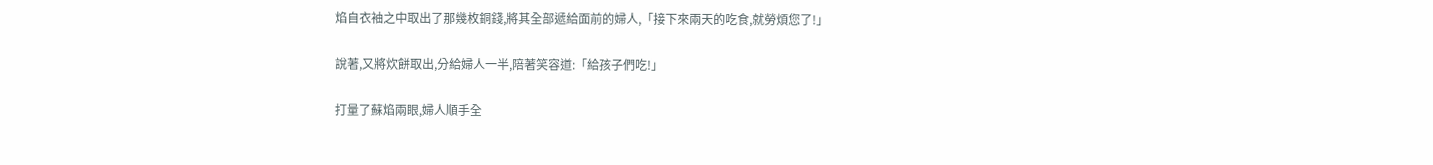焰自衣袖之中取出了那幾枚銅錢,將其全部遞給面前的婦人,「接下來兩天的吃食,就勞煩您了!」

說著,又將炊餅取出,分給婦人一半,陪著笑容道:「給孩子們吃!」

打量了蘇焰兩眼,婦人順手全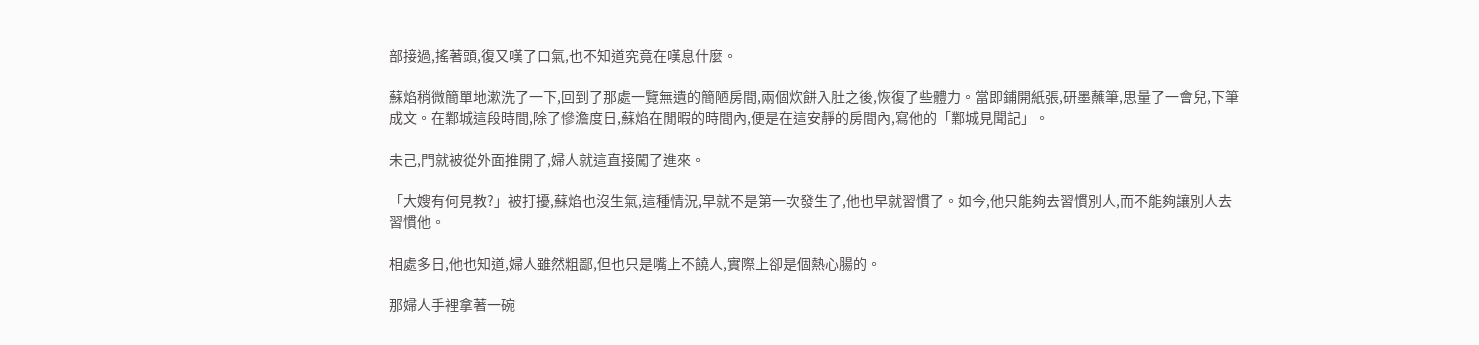部接過,搖著頭,復又嘆了口氣,也不知道究竟在嘆息什麼。

蘇焰稍微簡單地漱洗了一下,回到了那處一覽無遺的簡陋房間,兩個炊餅入肚之後,恢復了些體力。當即鋪開紙張,研墨蘸筆,思量了一會兒,下筆成文。在鄴城這段時間,除了慘澹度日,蘇焰在閒暇的時間內,便是在這安靜的房間內,寫他的「鄴城見聞記」。

未己,門就被從外面推開了,婦人就這直接闖了進來。

「大嫂有何見教?」被打擾,蘇焰也沒生氣,這種情況,早就不是第一次發生了,他也早就習慣了。如今,他只能夠去習慣別人,而不能夠讓別人去習慣他。

相處多日,他也知道,婦人雖然粗鄙,但也只是嘴上不饒人,實際上卻是個熱心腸的。

那婦人手裡拿著一碗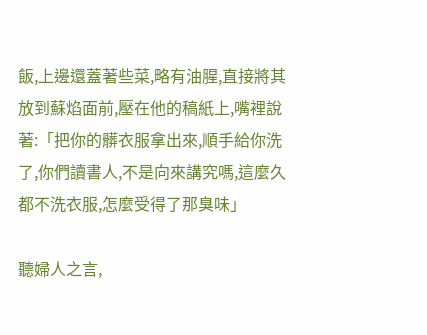飯,上邊還蓋著些菜,略有油腥,直接將其放到蘇焰面前,壓在他的稿紙上,嘴裡說著:「把你的髒衣服拿出來,順手給你洗了,你們讀書人,不是向來講究嗎,這麼久都不洗衣服,怎麼受得了那臭味」

聽婦人之言,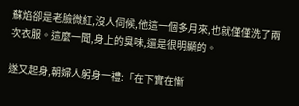蘇焰卻是老臉微紅,沒人伺候,他這一個多月來,也就僅僅洗了兩次衣服。這麼一聞,身上的臭味,還是很明顯的。

遂又起身,朝婦人躬身一禮:「在下實在慚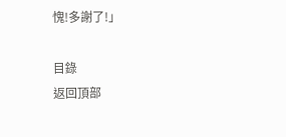愧!多謝了!」

目錄
返回頂部